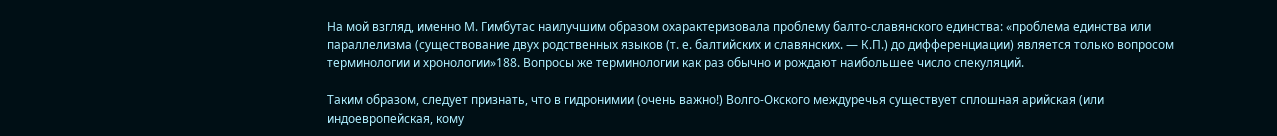На мой взгляд, именно М. Гимбутас наилучшим образом охарактеризовала проблему балто-славянского единства: «проблема единства или параллелизма (существование двух родственных языков (т. е. балтийских и славянских. — К.П.) до дифференциации) является только вопросом терминологии и хронологии»188. Вопросы же терминологии как раз обычно и рождают наибольшее число спекуляций.

Таким образом, следует признать, что в гидронимии (очень важно!) Волго-Окского междуречья существует сплошная арийская (или индоевропейская, кому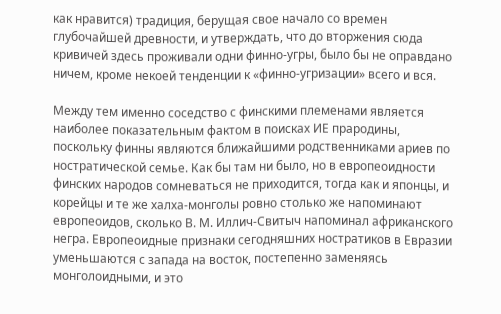как нравится) традиция, берущая свое начало со времен глубочайшей древности, и утверждать, что до вторжения сюда кривичей здесь проживали одни финно-угры, было бы не оправдано ничем, кроме некоей тенденции к «финно-угризации» всего и вся.

Между тем именно соседство с финскими племенами является наиболее показательным фактом в поисках ИЕ прародины, поскольку финны являются ближайшими родственниками ариев по ностратической семье. Как бы там ни было, но в европеоидности финских народов сомневаться не приходится, тогда как и японцы, и корейцы и те же халха-монголы ровно столько же напоминают европеоидов, сколько В. М. Иллич-Свитыч напоминал африканского негра. Европеоидные признаки сегодняшних ностратиков в Евразии уменьшаются с запада на восток, постепенно заменяясь монголоидными, и это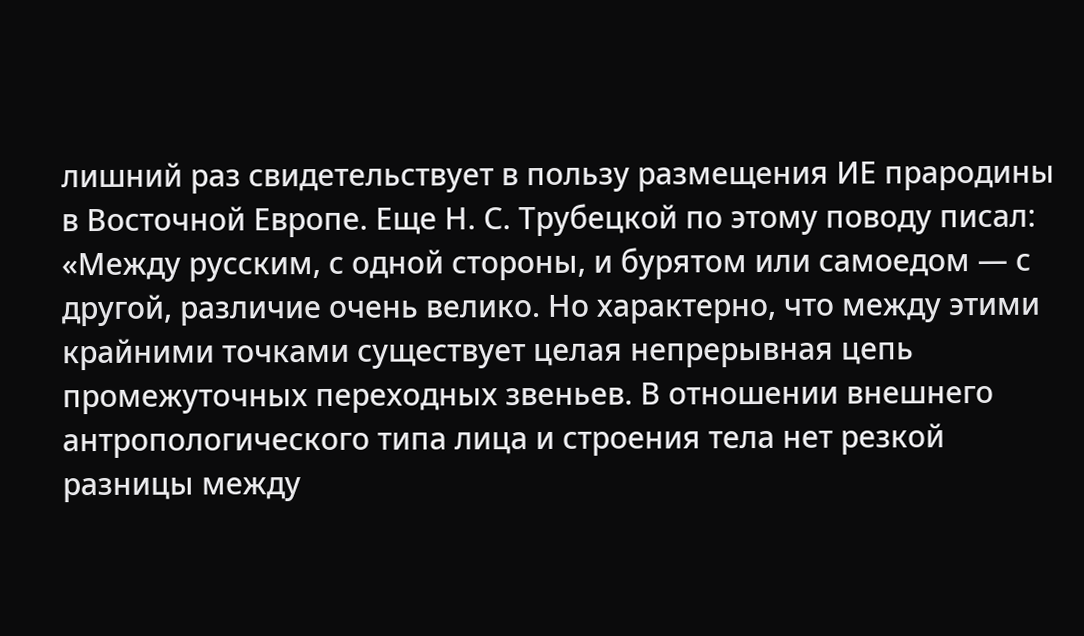лишний раз свидетельствует в пользу размещения ИЕ прародины в Восточной Европе. Еще Н. С. Трубецкой по этому поводу писал: «Между русским, с одной стороны, и бурятом или самоедом — с другой, различие очень велико. Но характерно, что между этими крайними точками существует целая непрерывная цепь промежуточных переходных звеньев. В отношении внешнего антропологического типа лица и строения тела нет резкой разницы между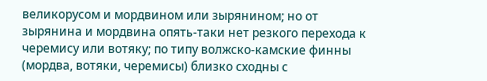великорусом и мордвином или зырянином; но от зырянина и мордвина опять-таки нет резкого перехода к черемису или вотяку; по типу волжско-камские финны (мордва, вотяки, черемисы) близко сходны с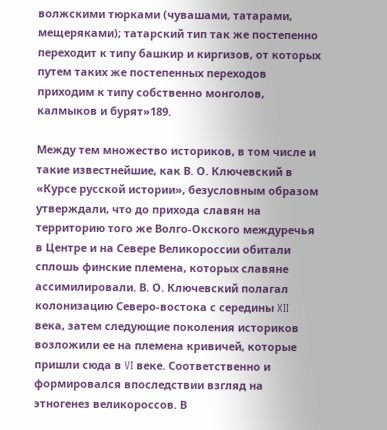волжскими тюрками (чувашами, татарами, мещеряками); татарский тип так же постепенно переходит к типу башкир и киргизов, от которых путем таких же постепенных переходов приходим к типу собственно монголов, калмыков и бурят»189.

Между тем множество историков, в том числе и такие известнейшие, как В. О. Ключевский в «Курсе русской истории», безусловным образом утверждали, что до прихода славян на территорию того же Волго-Окского междуречья в Центре и на Севере Великороссии обитали сплошь финские племена, которых славяне ассимилировали. В. О. Ключевский полагал колонизацию Северо-востока с середины XII века, затем следующие поколения историков возложили ее на племена кривичей, которые пришли сюда в VI веке. Соответственно и формировался впоследствии взгляд на этногенез великороссов. В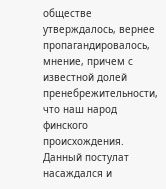обществе утверждалось, вернее пропагандировалось, мнение, причем с известной долей пренебрежительности, что наш народ финского происхождения. Данный постулат насаждался и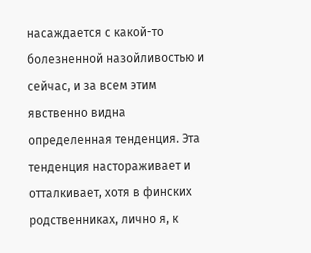насаждается с какой-то болезненной назойливостью и сейчас, и за всем этим явственно видна определенная тенденция. Эта тенденция настораживает и отталкивает, хотя в финских родственниках, лично я, к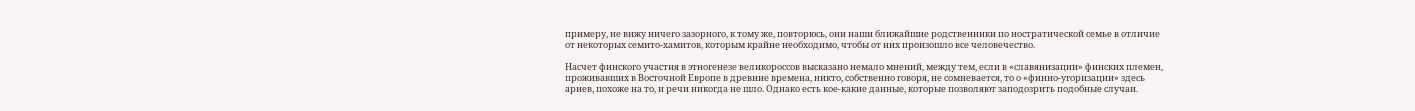примеру, не вижу ничего зазорного, к тому же, повторюсь, они наши ближайшие родственники по ностратической семье в отличие от некоторых семито-хамитов, которым крайне необходимо, чтобы от них произошло все человечество.

Насчет финского участия в этногенезе великороссов высказано немало мнений, между тем, если в «славянизации» финских племен, проживавших в Восточной Европе в древние времена, никто, собственно говоря, не сомневается, то о «финно-угоризации» здесь ариев, похоже на то, и речи никогда не шло. Однако есть кое-какие данные, которые позволяют заподозрить подобные случаи.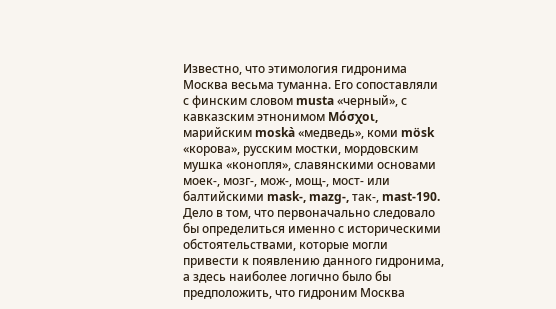Известно, что этимология гидронима Москва весьма туманна. Его сопоставляли с финским словом musta «черный», с кавказским этнонимом Μόσχοι, марийским moskà «медведь», коми mösk «корова», русским мостки, мордовским мушка «конопля», славянскими основами моек-, мозг-, мож-, мощ-, мост- или балтийскими mask-, mazg-, так-, mast-190. Дело в том, что первоначально следовало бы определиться именно с историческими обстоятельствами, которые могли привести к появлению данного гидронима, а здесь наиболее логично было бы предположить, что гидроним Москва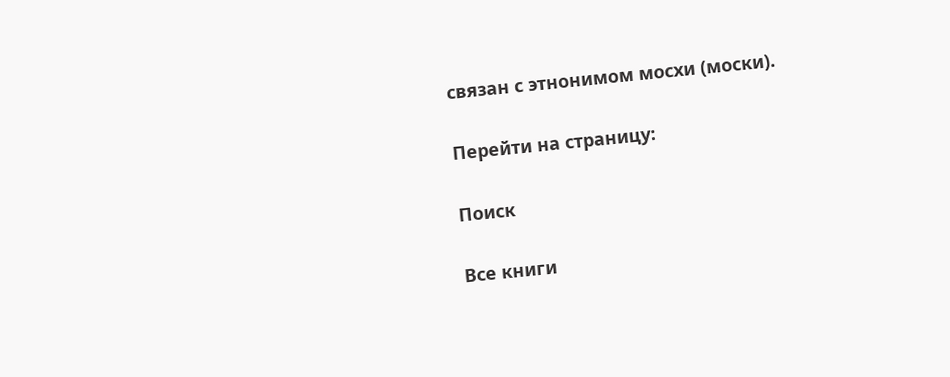связан с этнонимом мосхи (моски).

Перейти на страницу:

Поиск

Все книги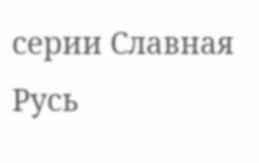серии Славная Русь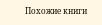Похожие книги